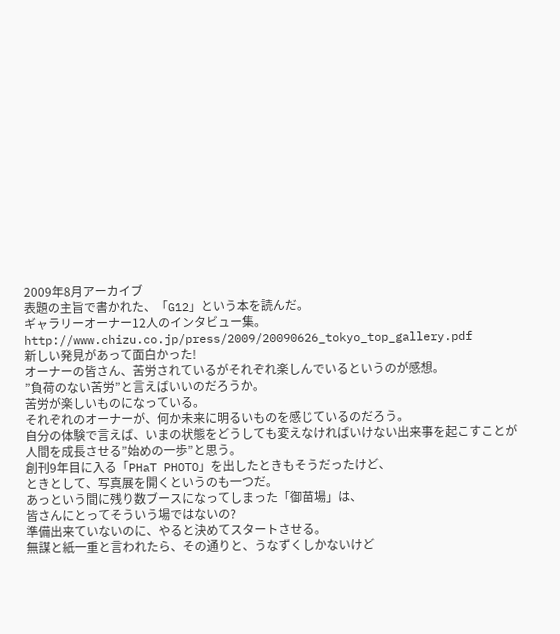2009年8月アーカイブ
表題の主旨で書かれた、「G12」という本を読んだ。
ギャラリーオーナー12人のインタビュー集。
http://www.chizu.co.jp/press/2009/20090626_tokyo_top_gallery.pdf
新しい発見があって面白かった!
オーナーの皆さん、苦労されているがそれぞれ楽しんでいるというのが感想。
”負荷のない苦労”と言えばいいのだろうか。
苦労が楽しいものになっている。
それぞれのオーナーが、何か未来に明るいものを感じているのだろう。
自分の体験で言えば、いまの状態をどうしても変えなければいけない出来事を起こすことが
人間を成長させる”始めの一歩”と思う。
創刊9年目に入る「PHaT PHOTO」を出したときもそうだったけど、
ときとして、写真展を開くというのも一つだ。
あっという間に残り数ブースになってしまった「御苗場」は、
皆さんにとってそういう場ではないの?
準備出来ていないのに、やると決めてスタートさせる。
無謀と紙一重と言われたら、その通りと、うなずくしかないけど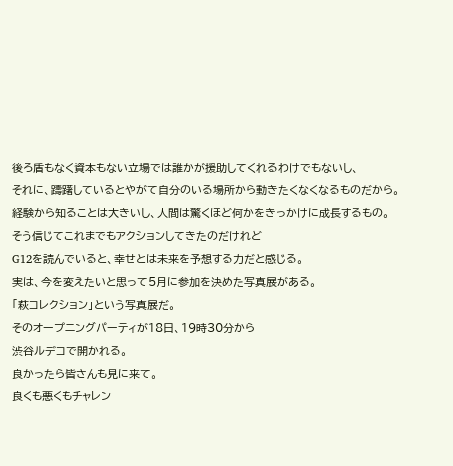後ろ盾もなく資本もない立場では誰かが援助してくれるわけでもないし、
それに、躊躇しているとやがて自分のいる場所から動きたくなくなるものだから。
経験から知ることは大きいし、人間は驚くほど何かをきっかけに成長するもの。
そう信じてこれまでもアクションしてきたのだけれど
G12を読んでいると、幸せとは未来を予想する力だと感じる。
実は、今を変えたいと思って5月に参加を決めた写真展がある。
「萩コレクション」という写真展だ。
そのオープニングパーティが18日、19時30分から
渋谷ルデコで開かれる。
良かったら皆さんも見に来て。
良くも悪くもチャレン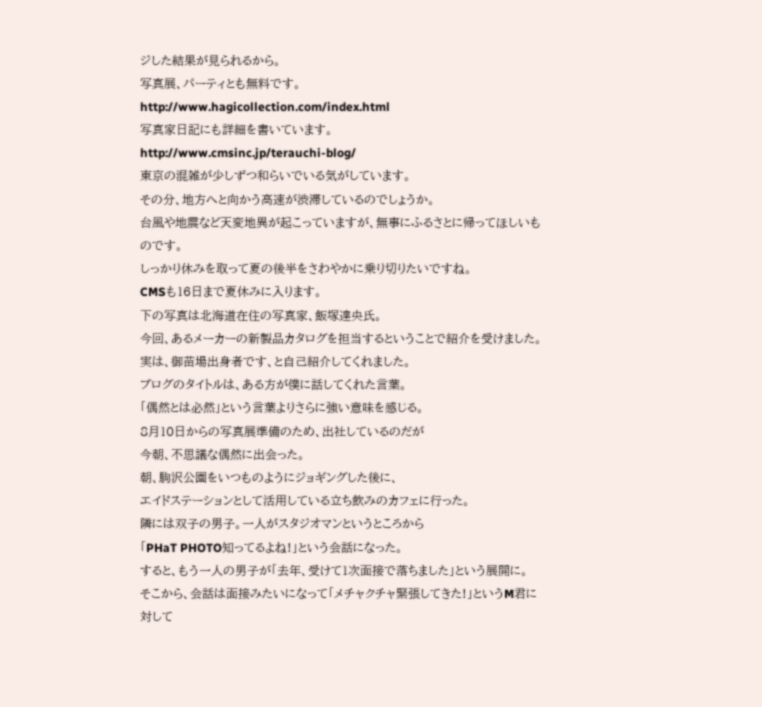ジした結果が見られるから。
写真展、パーティとも無料です。
http://www.hagicollection.com/index.html
写真家日記にも詳細を書いています。
http://www.cmsinc.jp/terauchi-blog/
東京の混雑が少しずつ和らいでいる気がしています。
その分、地方へと向かう高速が渋滞しているのでしょうか。
台風や地震など天変地異が起こっていますが、無事にふるさとに帰ってほしいものです。
しっかり休みを取って夏の後半をさわやかに乗り切りたいですね。
CMSも16日まで夏休みに入ります。
下の写真は北海道在住の写真家、飯塚達央氏。
今回、あるメーカーの新製品カタログを担当するということで紹介を受けました。実は、御苗場出身者です、と自己紹介してくれました。
ブログのタイトルは、ある方が僕に話してくれた言葉。
「偶然とは必然」という言葉よりさらに強い意味を感じる。
8月10日からの写真展準備のため、出社しているのだが
今朝、不思議な偶然に出会った。
朝、駒沢公園をいつものようにジョギングした後に、
エイドステーションとして活用している立ち飲みのカフェに行った。
隣には双子の男子。一人がスタジオマンというところから
「PHaT PHOTO知ってるよね!」という会話になった。
すると、もう一人の男子が「去年、受けて1次面接で落ちました」という展開に。
そこから、会話は面接みたいになって「メチャクチャ緊張してきた!」というM君に対して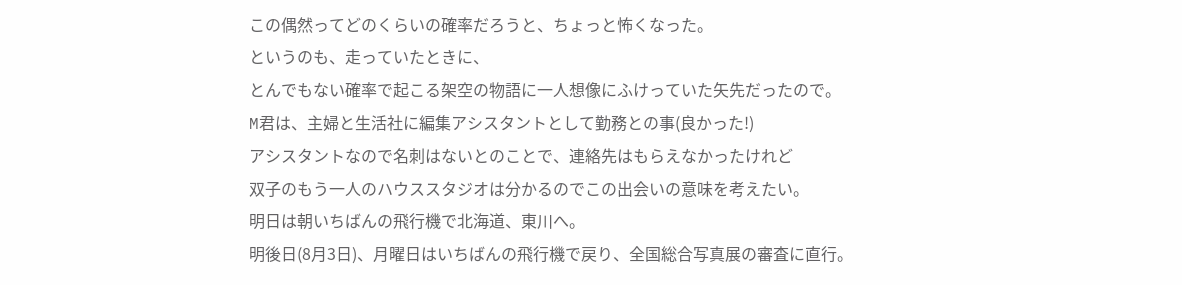この偶然ってどのくらいの確率だろうと、ちょっと怖くなった。
というのも、走っていたときに、
とんでもない確率で起こる架空の物語に一人想像にふけっていた矢先だったので。
M君は、主婦と生活社に編集アシスタントとして勤務との事(良かった!)
アシスタントなので名刺はないとのことで、連絡先はもらえなかったけれど
双子のもう一人のハウススタジオは分かるのでこの出会いの意味を考えたい。
明日は朝いちばんの飛行機で北海道、東川へ。
明後日(8月3日)、月曜日はいちばんの飛行機で戻り、全国総合写真展の審査に直行。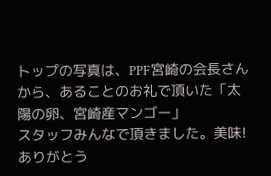トップの写真は、PPF宮崎の会長さんから、あることのお礼で頂いた「太陽の卵、宮崎産マンゴー」
スタッフみんなで頂きました。美味!ありがとう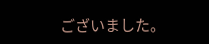ございました。